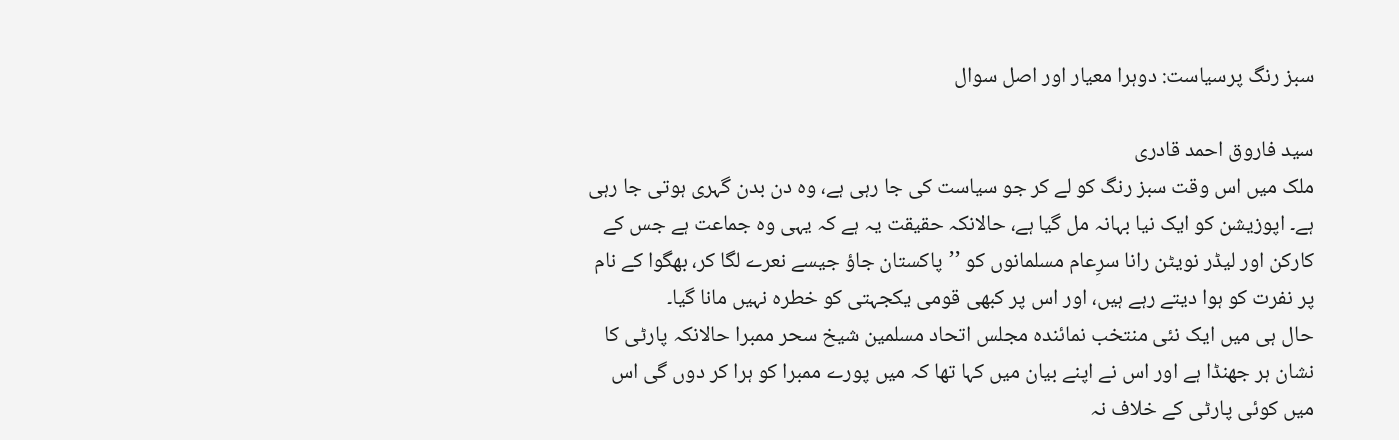سبز رنگ پرسیاست: دوہرا معیار اور اصل سوال

سید فاروق احمد قادری
ملک میں اس وقت سبز رنگ کو لے کر جو سیاست کی جا رہی ہے، وہ دن بدن گہری ہوتی جا رہی ہے۔ اپوزیشن کو ایک نیا بہانہ مل گیا ہے، حالانکہ حقیقت یہ ہے کہ یہی وہ جماعت ہے جس کے کارکن اور لیڈر نویٹن رانا سرِعام مسلمانوں کو ’’پاکستان جاؤ جیسے نعرے لگا کر، بھگوا کے نام پر نفرت کو ہوا دیتے رہے ہیں، اور اس پر کبھی قومی یکجہتی کو خطرہ نہیں مانا گیا۔
حال ہی میں ایک نئی منتخب نمائندہ مجلس اتحاد مسلمین شیخ سحر ممبرا حالانکہ پارٹی کا نشان ہر جھنڈا ہے اور اس نے اپنے بیان میں کہا تھا کہ میں پورے ممبرا کو ہرا کر دوں گی اس میں کوئی پارٹی کے خلاف نہ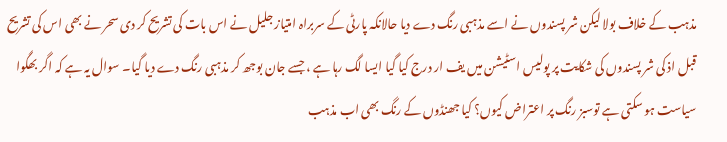مذہب کے خلاف بولا لیکن شر پسندوں نے اسے مذہبی رنگ دے دیا حالانکہ پارٹی کے سربراہ امتیاز جلیل نے اس بات کی تشریح کر دی سحر نے بھی اس کی تشریح قبل اذ کی شر پسندوں کی شکایت پر پولیس اسٹیشن میں یف ار درج کیا گیا ایسا لگ رہا ہے ، جسے جان بوجھ کر مذہبی رنگ دے دیا گیا۔ سوال یہ ہے کہ اگر بھگوا سیاست ہو سکتی ہے توسبز رنگ پر اعتراض کیوں؟ کیا جھنڈوں کے رنگ بھی اب مذہب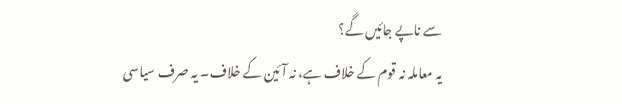سے ناپے جائیں گے؟
یہ معاملہ نہ قوم کے خلاف ہے، نہ آئین کے خلاف۔ یہ صرف سیاسی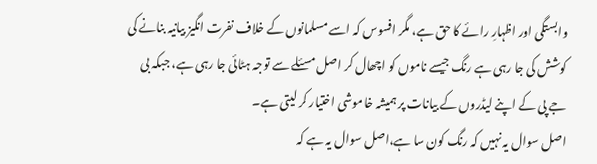وابستگی اور اظہارِ رائے کا حق ہے، مگر افسوس کہ اسے مسلمانوں کے خلاف نفرت انگیز بیانیہ بنانے کی کوشش کی جا رہی ہے رنگ جیسے ناموں کو اچھال کر اصل مسئلے سے توجہ ہٹائی جا رہی ہے، جبکہ بی جے پی کے اپنے لیڈروں کے بیانات پر ہمیشہ خاموشی اختیار کر لیتی ہے۔
اصل سوال یہ نہیں کہ رنگ کون سا ہے،اصل سوال یہ ہے کہ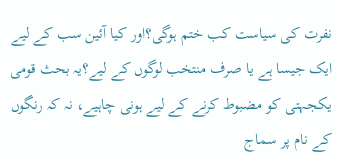نفرت کی سیاست کب ختم ہوگی؟اور کیا آئین سب کے لیے ایک جیسا ہے یا صرف منتخب لوگوں کے لیے؟یہ بحث قومی یکجہتی کو مضبوط کرنے کے لیے ہونی چاہیے، نہ کہ رنگوں کے نام پر سماج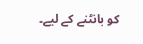کو بانٹنے کے لیے۔